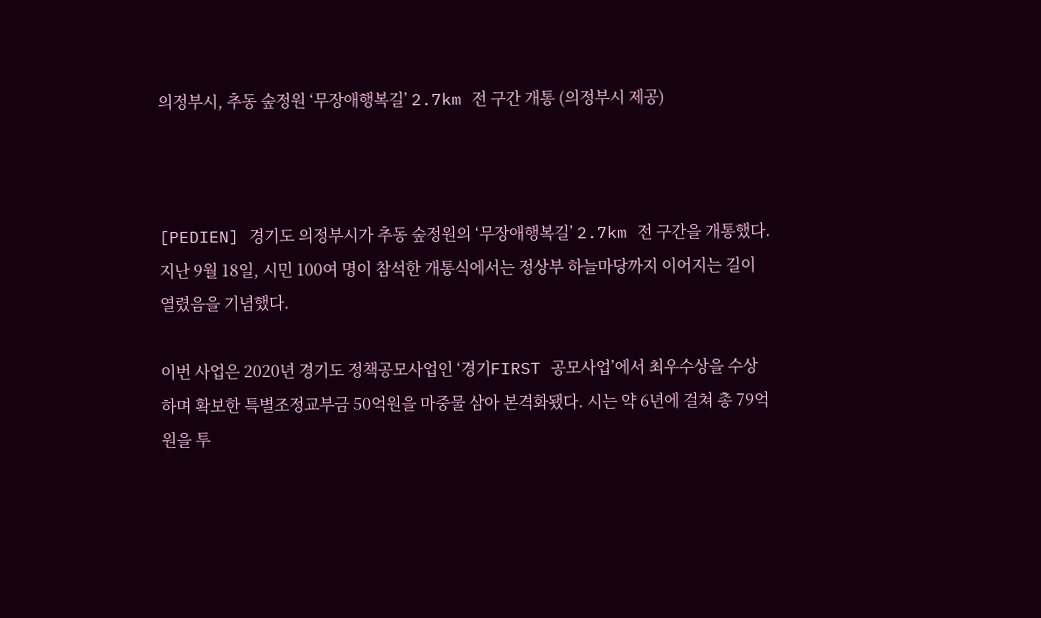의정부시, 추동 숲정원 ‘무장애행복길’ 2.7km 전 구간 개통 (의정부시 제공)



[PEDIEN] 경기도 의정부시가 추동 숲정원의 ‘무장애행복길’ 2.7km 전 구간을 개통했다. 지난 9월 18일, 시민 100여 명이 참석한 개통식에서는 정상부 하늘마당까지 이어지는 길이 열렸음을 기념했다.

이번 사업은 2020년 경기도 정책공모사업인 ‘경기FIRST 공모사업’에서 최우수상을 수상하며 확보한 특별조정교부금 50억원을 마중물 삼아 본격화됐다. 시는 약 6년에 걸쳐 총 79억원을 투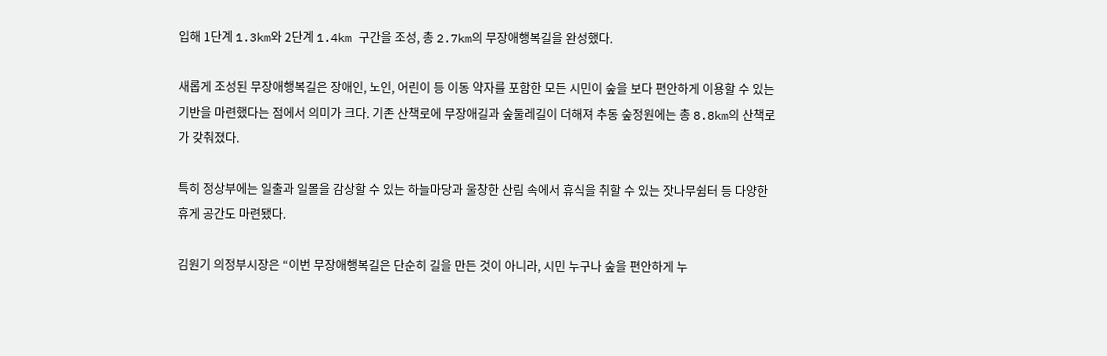입해 1단계 1.3km와 2단계 1.4km 구간을 조성, 총 2.7km의 무장애행복길을 완성했다.

새롭게 조성된 무장애행복길은 장애인, 노인, 어린이 등 이동 약자를 포함한 모든 시민이 숲을 보다 편안하게 이용할 수 있는 기반을 마련했다는 점에서 의미가 크다. 기존 산책로에 무장애길과 숲둘레길이 더해져 추동 숲정원에는 총 8.8km의 산책로가 갖춰졌다.

특히 정상부에는 일출과 일몰을 감상할 수 있는 하늘마당과 울창한 산림 속에서 휴식을 취할 수 있는 잣나무쉼터 등 다양한 휴게 공간도 마련됐다.

김원기 의정부시장은 “이번 무장애행복길은 단순히 길을 만든 것이 아니라, 시민 누구나 숲을 편안하게 누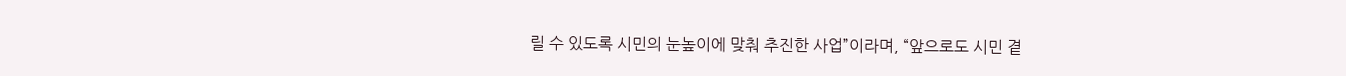릴 수 있도록 시민의 눈높이에 맞춰 추진한 사업”이라며, “앞으로도 시민 곁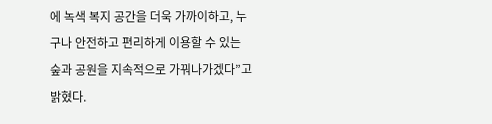에 녹색 복지 공간을 더욱 가까이하고, 누구나 안전하고 편리하게 이용할 수 있는 숲과 공원을 지속적으로 가꿔나가겠다”고 밝혔다.